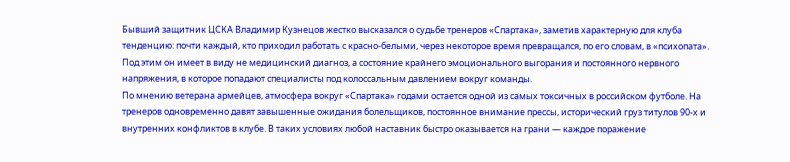Бывший защитник ЦСКА Владимир Кузнецов жестко высказался о судьбе тренеров «Спартака», заметив характерную для клуба тенденцию: почти каждый, кто приходил работать с красно‑белыми, через некоторое время превращался, по его словам, в «психопата». Под этим он имеет в виду не медицинский диагноз, а состояние крайнего эмоционального выгорания и постоянного нервного напряжения, в которое попадают специалисты под колоссальным давлением вокруг команды.
По мнению ветерана армейцев, атмосфера вокруг «Спартака» годами остается одной из самых токсичных в российском футболе. На тренеров одновременно давят завышенные ожидания болельщиков, постоянное внимание прессы, исторический груз титулов 90‑х и внутренних конфликтов в клубе. В таких условиях любой наставник быстро оказывается на грани — каждое поражение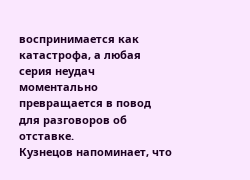воспринимается как катастрофа, а любая серия неудач моментально превращается в повод для разговоров об отставке.
Кузнецов напоминает, что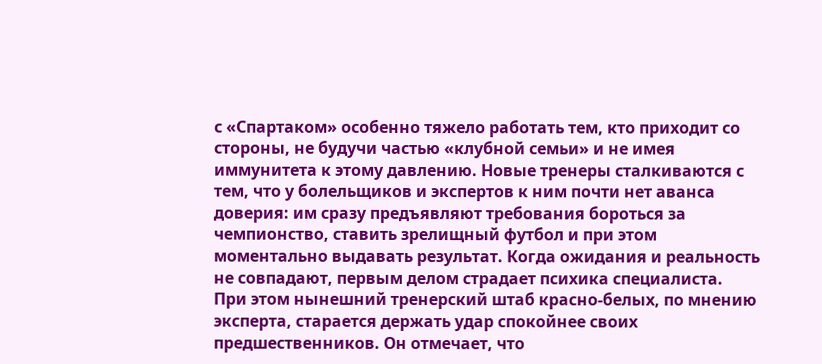с «Спартаком» особенно тяжело работать тем, кто приходит со стороны, не будучи частью «клубной семьи» и не имея иммунитета к этому давлению. Новые тренеры сталкиваются с тем, что у болельщиков и экспертов к ним почти нет аванса доверия: им сразу предъявляют требования бороться за чемпионство, ставить зрелищный футбол и при этом моментально выдавать результат. Когда ожидания и реальность не совпадают, первым делом страдает психика специалиста.
При этом нынешний тренерский штаб красно‑белых, по мнению эксперта, старается держать удар спокойнее своих предшественников. Он отмечает, что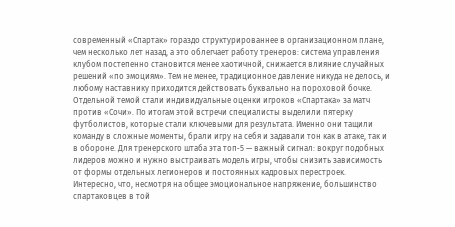современный «Спартак» гораздо структурированнее в организационном плане, чем несколько лет назад, а это облегчает работу тренеров: система управления клубом постепенно становится менее хаотичной, снижается влияние случайных решений «по эмоциям». Тем не менее, традиционное давление никуда не делось, и любому наставнику приходится действовать буквально на пороховой бочке.
Отдельной темой стали индивидуальные оценки игроков «Спартака» за матч против «Сочи». По итогам этой встречи специалисты выделили пятерку футболистов, которые стали ключевыми для результата. Именно они тащили команду в сложные моменты, брали игру на себя и задавали тон как в атаке, так и в обороне. Для тренерского штаба эта топ‑5 — важный сигнал: вокруг подобных лидеров можно и нужно выстраивать модель игры, чтобы снизить зависимость от формы отдельных легионеров и постоянных кадровых перестроек.
Интересно, что, несмотря на общее эмоциональное напряжение, большинство спартаковцев в той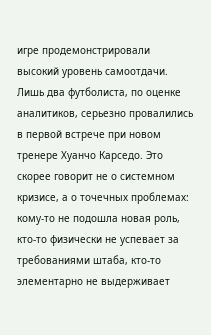игре продемонстрировали высокий уровень самоотдачи. Лишь два футболиста, по оценке аналитиков, серьезно провалились в первой встрече при новом тренере Хуанчо Карседо. Это скорее говорит не о системном кризисе, а о точечных проблемах: кому‑то не подошла новая роль, кто‑то физически не успевает за требованиями штаба, кто‑то элементарно не выдерживает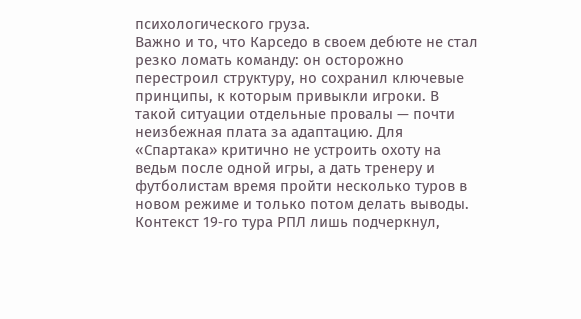психологического груза.
Важно и то, что Карседо в своем дебюте не стал резко ломать команду: он осторожно перестроил структуру, но сохранил ключевые принципы, к которым привыкли игроки. В такой ситуации отдельные провалы — почти неизбежная плата за адаптацию. Для «Спартака» критично не устроить охоту на ведьм после одной игры, а дать тренеру и футболистам время пройти несколько туров в новом режиме и только потом делать выводы.
Контекст 19‑го тура РПЛ лишь подчеркнул,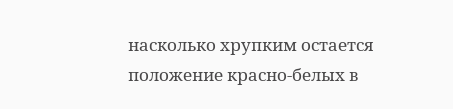насколько хрупким остается положение красно‑белых в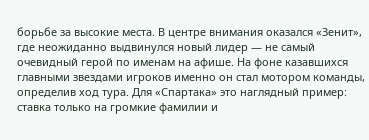борьбе за высокие места. В центре внимания оказался «Зенит», где неожиданно выдвинулся новый лидер — не самый очевидный герой по именам на афише. На фоне казавшихся главными звездами игроков именно он стал мотором команды, определив ход тура. Для «Спартака» это наглядный пример: ставка только на громкие фамилии и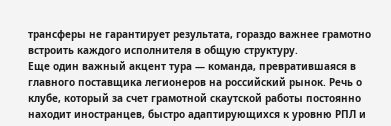трансферы не гарантирует результата, гораздо важнее грамотно встроить каждого исполнителя в общую структуру.
Еще один важный акцент тура — команда, превратившаяся в главного поставщика легионеров на российский рынок. Речь о клубе, который за счет грамотной скаутской работы постоянно находит иностранцев, быстро адаптирующихся к уровню РПЛ и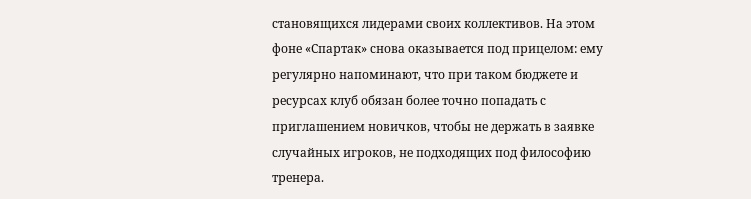становящихся лидерами своих коллективов. На этом фоне «Спартак» снова оказывается под прицелом: ему регулярно напоминают, что при таком бюджете и ресурсах клуб обязан более точно попадать с приглашением новичков, чтобы не держать в заявке случайных игроков, не подходящих под философию тренера.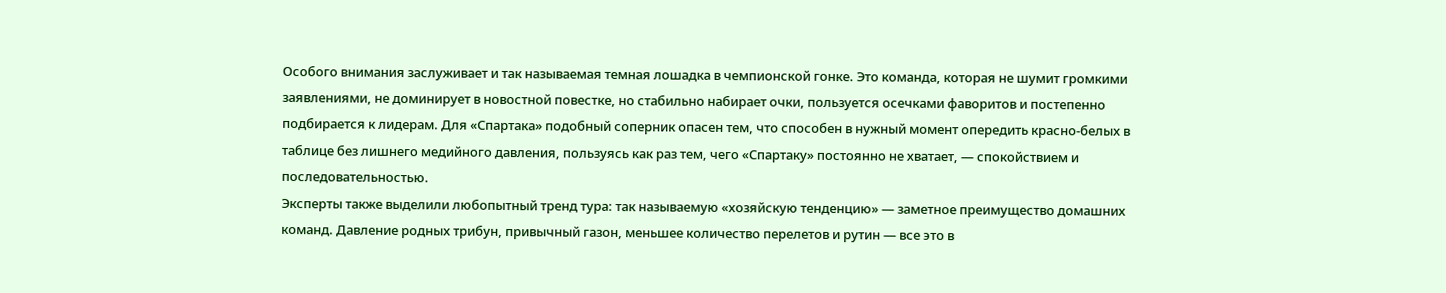Особого внимания заслуживает и так называемая темная лошадка в чемпионской гонке. Это команда, которая не шумит громкими заявлениями, не доминирует в новостной повестке, но стабильно набирает очки, пользуется осечками фаворитов и постепенно подбирается к лидерам. Для «Спартака» подобный соперник опасен тем, что способен в нужный момент опередить красно‑белых в таблице без лишнего медийного давления, пользуясь как раз тем, чего «Спартаку» постоянно не хватает, — спокойствием и последовательностью.
Эксперты также выделили любопытный тренд тура: так называемую «хозяйскую тенденцию» — заметное преимущество домашних команд. Давление родных трибун, привычный газон, меньшее количество перелетов и рутин — все это в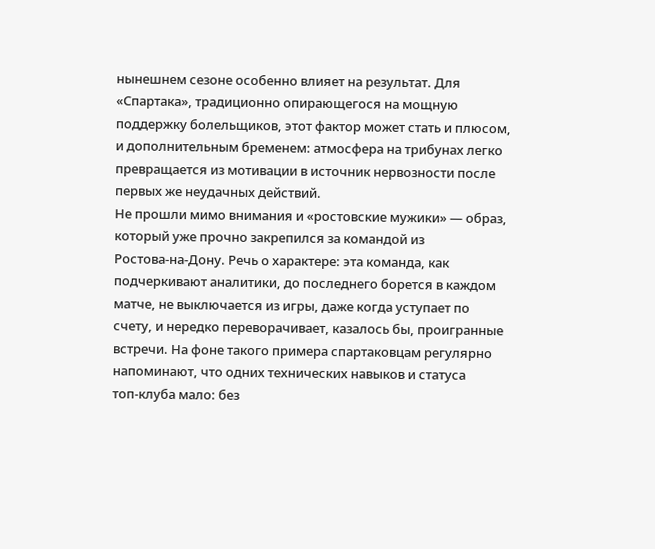нынешнем сезоне особенно влияет на результат. Для «Спартака», традиционно опирающегося на мощную поддержку болельщиков, этот фактор может стать и плюсом, и дополнительным бременем: атмосфера на трибунах легко превращается из мотивации в источник нервозности после первых же неудачных действий.
Не прошли мимо внимания и «ростовские мужики» — образ, который уже прочно закрепился за командой из Ростова‑на‑Дону. Речь о характере: эта команда, как подчеркивают аналитики, до последнего борется в каждом матче, не выключается из игры, даже когда уступает по счету, и нередко переворачивает, казалось бы, проигранные встречи. На фоне такого примера спартаковцам регулярно напоминают, что одних технических навыков и статуса топ‑клуба мало: без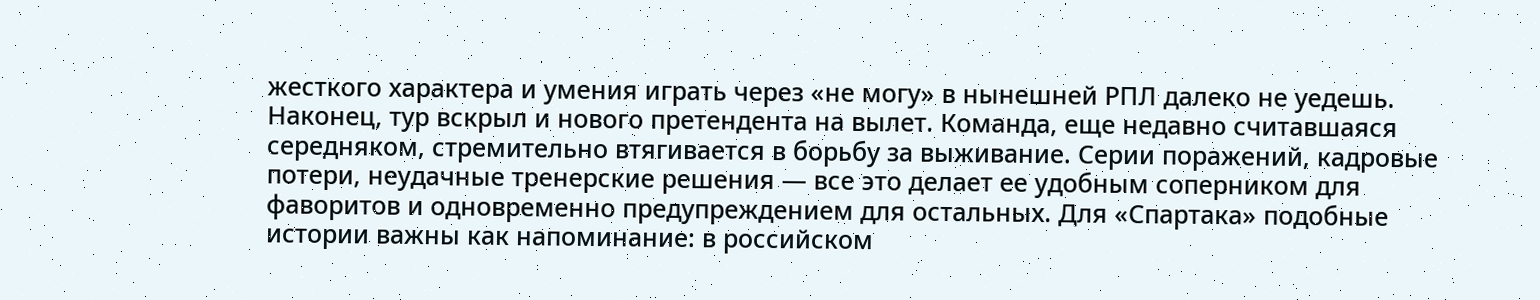жесткого характера и умения играть через «не могу» в нынешней РПЛ далеко не уедешь.
Наконец, тур вскрыл и нового претендента на вылет. Команда, еще недавно считавшаяся середняком, стремительно втягивается в борьбу за выживание. Серии поражений, кадровые потери, неудачные тренерские решения — все это делает ее удобным соперником для фаворитов и одновременно предупреждением для остальных. Для «Спартака» подобные истории важны как напоминание: в российском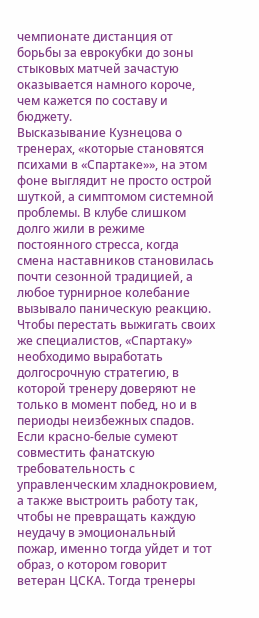чемпионате дистанция от борьбы за еврокубки до зоны стыковых матчей зачастую оказывается намного короче, чем кажется по составу и бюджету.
Высказывание Кузнецова о тренерах, «которые становятся психами в «Спартаке»», на этом фоне выглядит не просто острой шуткой, а симптомом системной проблемы. В клубе слишком долго жили в режиме постоянного стресса, когда смена наставников становилась почти сезонной традицией, а любое турнирное колебание вызывало паническую реакцию. Чтобы перестать выжигать своих же специалистов, «Спартаку» необходимо выработать долгосрочную стратегию, в которой тренеру доверяют не только в момент побед, но и в периоды неизбежных спадов.
Если красно‑белые сумеют совместить фанатскую требовательность с управленческим хладнокровием, а также выстроить работу так, чтобы не превращать каждую неудачу в эмоциональный пожар, именно тогда уйдет и тот образ, о котором говорит ветеран ЦСКА. Тогда тренеры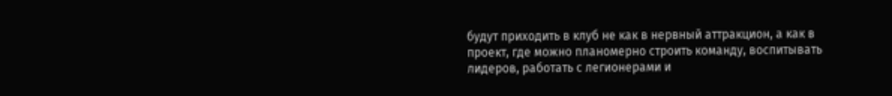будут приходить в клуб не как в нервный аттракцион, а как в проект, где можно планомерно строить команду, воспитывать лидеров, работать с легионерами и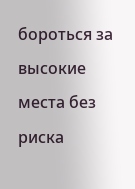бороться за высокие места без риска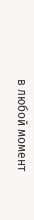в любой момент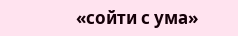«сойти с ума»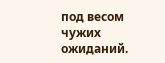под весом чужих ожиданий.